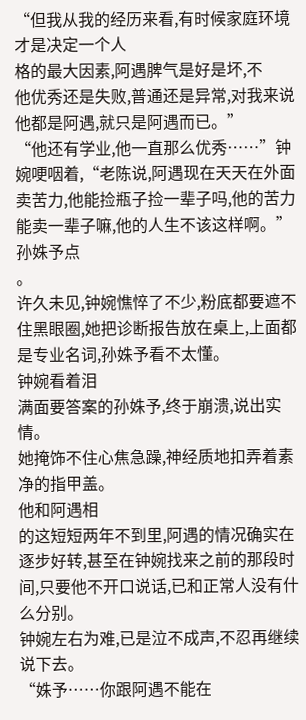“但我从我的经历来看,有时候家庭环境才是决定一个人
格的最大因素,阿遇脾气是好是坏,不
他优秀还是失败,普通还是异常,对我来说他都是阿遇,就只是阿遇而已。”
“他还有学业,他一直那么优秀……”钟婉哽咽着,“老陈说,阿遇现在天天在外面卖苦力,他能捡瓶子捡一辈子吗,他的苦力能卖一辈子嘛,他的人生不该这样啊。”
孙姝予点
。
许久未见,钟婉憔悴了不少,粉底都要遮不住黑眼圈,她把诊断报告放在桌上,上面都是专业名词,孙姝予看不太懂。
钟婉看着泪
满面要答案的孙姝予,终于崩溃,说出实情。
她掩饰不住心焦急躁,神经质地扣弄着素净的指甲盖。
他和阿遇相
的这短短两年不到里,阿遇的情况确实在逐步好转,甚至在钟婉找来之前的那段时间,只要他不开口说话,已和正常人没有什么分别。
钟婉左右为难,已是泣不成声,不忍再继续说下去。
“姝予……你跟阿遇不能在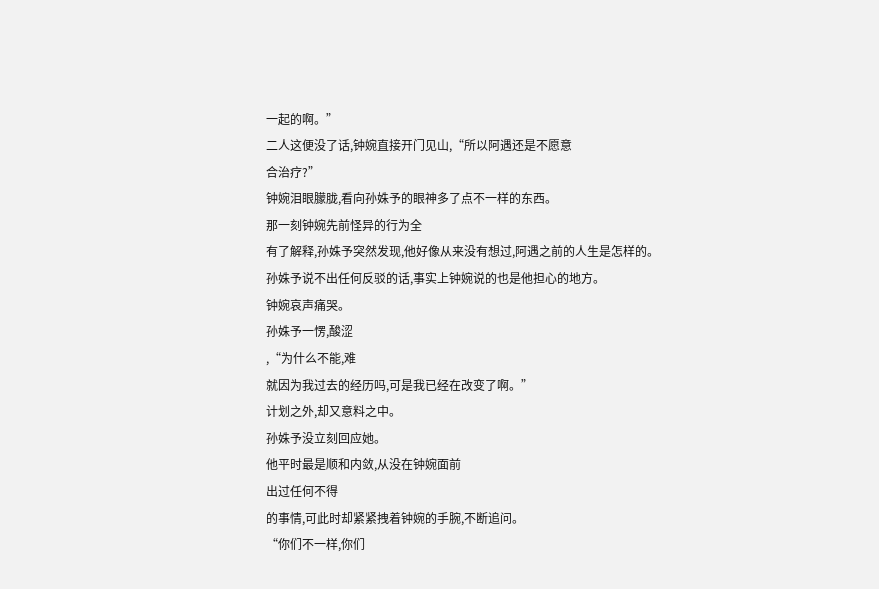一起的啊。”
二人这便没了话,钟婉直接开门见山,“所以阿遇还是不愿意
合治疗?”
钟婉泪眼朦胧,看向孙姝予的眼神多了点不一样的东西。
那一刻钟婉先前怪异的行为全
有了解释,孙姝予突然发现,他好像从来没有想过,阿遇之前的人生是怎样的。
孙姝予说不出任何反驳的话,事实上钟婉说的也是他担心的地方。
钟婉哀声痛哭。
孙姝予一愣,酸涩
,“为什么不能,难
就因为我过去的经历吗,可是我已经在改变了啊。”
计划之外,却又意料之中。
孙姝予没立刻回应她。
他平时最是顺和内敛,从没在钟婉面前
出过任何不得
的事情,可此时却紧紧拽着钟婉的手腕,不断追问。
“你们不一样,你们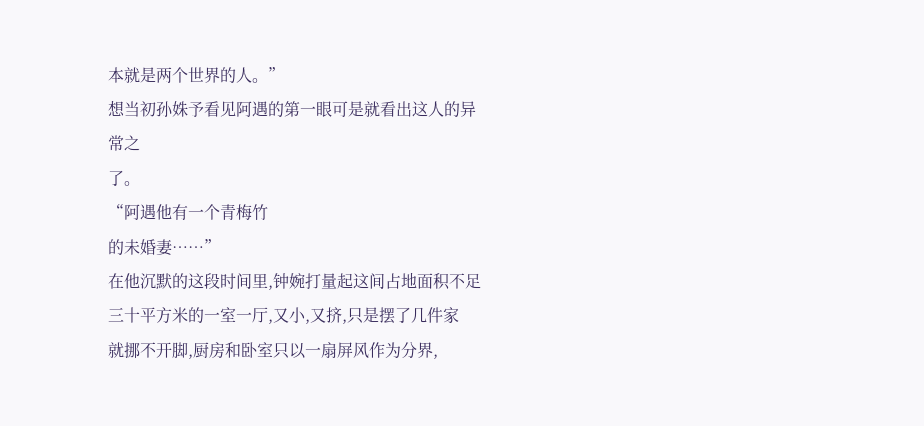本就是两个世界的人。”
想当初孙姝予看见阿遇的第一眼可是就看出这人的异常之
了。
“阿遇他有一个青梅竹
的未婚妻……”
在他沉默的这段时间里,钟婉打量起这间占地面积不足三十平方米的一室一厅,又小,又挤,只是摆了几件家
就挪不开脚,厨房和卧室只以一扇屏风作为分界,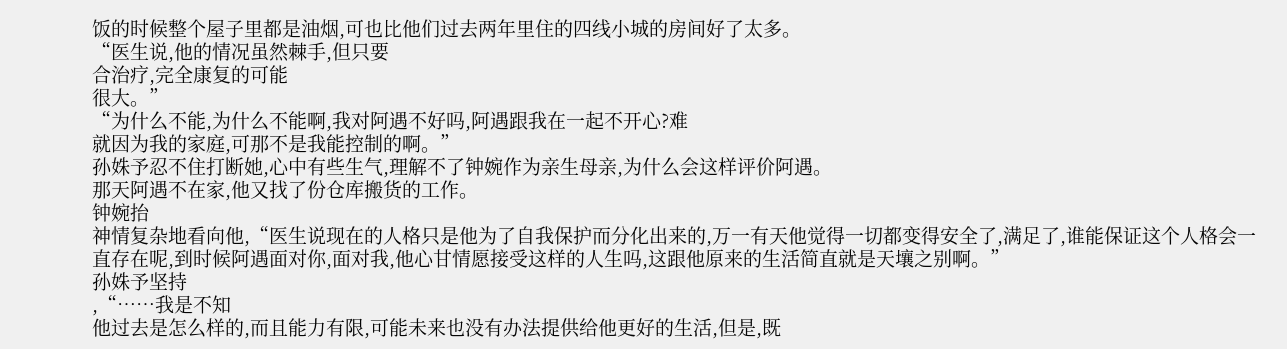饭的时候整个屋子里都是油烟,可也比他们过去两年里住的四线小城的房间好了太多。
“医生说,他的情况虽然棘手,但只要
合治疗,完全康复的可能
很大。”
“为什么不能,为什么不能啊,我对阿遇不好吗,阿遇跟我在一起不开心?难
就因为我的家庭,可那不是我能控制的啊。”
孙姝予忍不住打断她,心中有些生气,理解不了钟婉作为亲生母亲,为什么会这样评价阿遇。
那天阿遇不在家,他又找了份仓库搬货的工作。
钟婉抬
神情复杂地看向他,“医生说现在的人格只是他为了自我保护而分化出来的,万一有天他觉得一切都变得安全了,满足了,谁能保证这个人格会一直存在呢,到时候阿遇面对你,面对我,他心甘情愿接受这样的人生吗,这跟他原来的生活简直就是天壤之别啊。”
孙姝予坚持
,“……我是不知
他过去是怎么样的,而且能力有限,可能未来也没有办法提供给他更好的生活,但是,既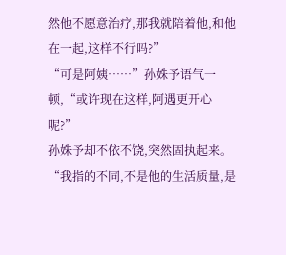然他不愿意治疗,那我就陪着他,和他在一起,这样不行吗?”
“可是阿姨……”孙姝予语气一顿,“或许现在这样,阿遇更开心呢?”
孙姝予却不依不饶,突然固执起来。
“我指的不同,不是他的生活质量,是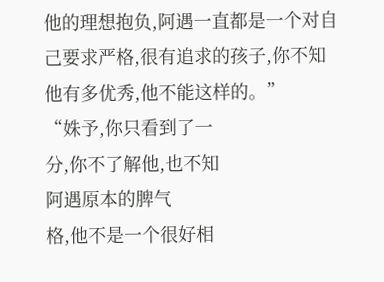他的理想抱负,阿遇一直都是一个对自己要求严格,很有追求的孩子,你不知
他有多优秀,他不能这样的。”
“姝予,你只看到了一
分,你不了解他,也不知
阿遇原本的脾气
格,他不是一个很好相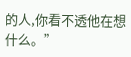的人,你看不透他在想什么。”